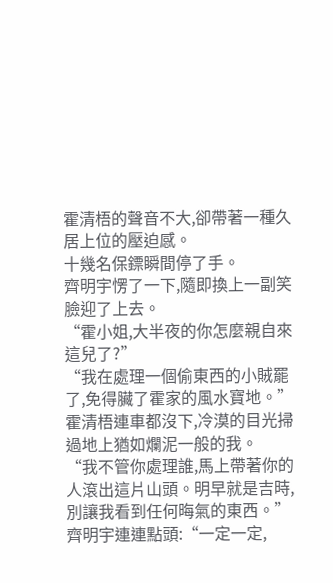霍清梧的聲音不大,卻帶著一種久居上位的壓迫感。
十幾名保鏢瞬間停了手。
齊明宇愣了一下,隨即換上一副笑臉迎了上去。
“霍小姐,大半夜的你怎麼親自來這兒了?”
“我在處理一個偷東西的小賊罷了,免得臟了霍家的風水寶地。”
霍清梧連車都沒下,冷漠的目光掃過地上猶如爛泥一般的我。
“我不管你處理誰,馬上帶著你的人滾出這片山頭。明早就是吉時,別讓我看到任何晦氣的東西。”
齊明宇連連點頭:“一定一定,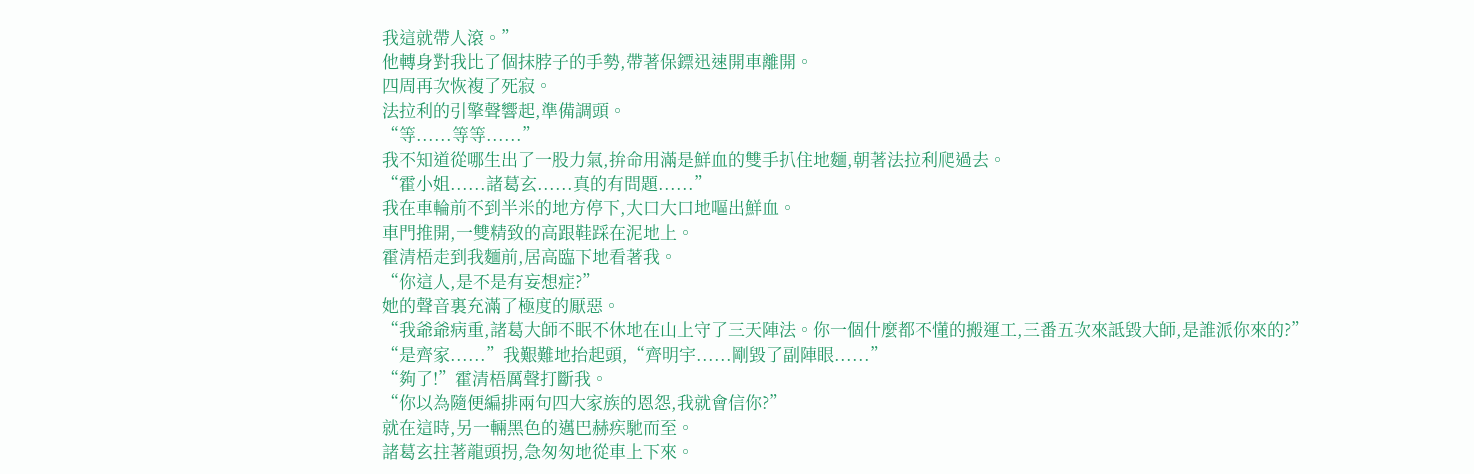我這就帶人滾。”
他轉身對我比了個抹脖子的手勢,帶著保鏢迅速開車離開。
四周再次恢複了死寂。
法拉利的引擎聲響起,準備調頭。
“等......等等......”
我不知道從哪生出了一股力氣,拚命用滿是鮮血的雙手扒住地麵,朝著法拉利爬過去。
“霍小姐......諸葛玄......真的有問題......”
我在車輪前不到半米的地方停下,大口大口地嘔出鮮血。
車門推開,一雙精致的高跟鞋踩在泥地上。
霍清梧走到我麵前,居高臨下地看著我。
“你這人,是不是有妄想症?”
她的聲音裏充滿了極度的厭惡。
“我爺爺病重,諸葛大師不眠不休地在山上守了三天陣法。你一個什麼都不懂的搬運工,三番五次來詆毀大師,是誰派你來的?”
“是齊家......”我艱難地抬起頭,“齊明宇......剛毀了副陣眼......”
“夠了!”霍清梧厲聲打斷我。
“你以為隨便編排兩句四大家族的恩怨,我就會信你?”
就在這時,另一輛黑色的邁巴赫疾馳而至。
諸葛玄拄著龍頭拐,急匆匆地從車上下來。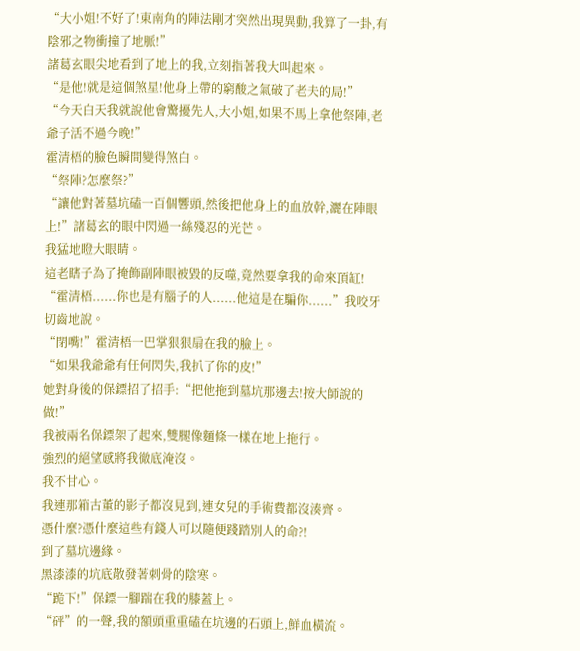“大小姐!不好了!東南角的陣法剛才突然出現異動,我算了一卦,有陰邪之物衝撞了地脈!”
諸葛玄眼尖地看到了地上的我,立刻指著我大叫起來。
“是他!就是這個煞星!他身上帶的窮酸之氣破了老夫的局!”
“今天白天我就說他會驚擾先人,大小姐,如果不馬上拿他祭陣,老爺子活不過今晚!”
霍清梧的臉色瞬間變得煞白。
“祭陣?怎麼祭?”
“讓他對著墓坑磕一百個響頭,然後把他身上的血放幹,灑在陣眼上!”諸葛玄的眼中閃過一絲殘忍的光芒。
我猛地瞪大眼睛。
這老瞎子為了掩飾副陣眼被毀的反噬,竟然要拿我的命來頂缸!
“霍清梧......你也是有腦子的人......他這是在騙你......”我咬牙切齒地說。
“閉嘴!”霍清梧一巴掌狠狠扇在我的臉上。
“如果我爺爺有任何閃失,我扒了你的皮!”
她對身後的保鏢招了招手:“把他拖到墓坑那邊去!按大師說的做!”
我被兩名保鏢架了起來,雙腿像麵條一樣在地上拖行。
強烈的絕望感將我徹底淹沒。
我不甘心。
我連那箱古董的影子都沒見到,連女兒的手術費都沒湊齊。
憑什麼?憑什麼這些有錢人可以隨便踐踏別人的命?!
到了墓坑邊緣。
黑漆漆的坑底散發著刺骨的陰寒。
“跪下!”保鏢一腳踹在我的膝蓋上。
“砰”的一聲,我的額頭重重磕在坑邊的石頭上,鮮血橫流。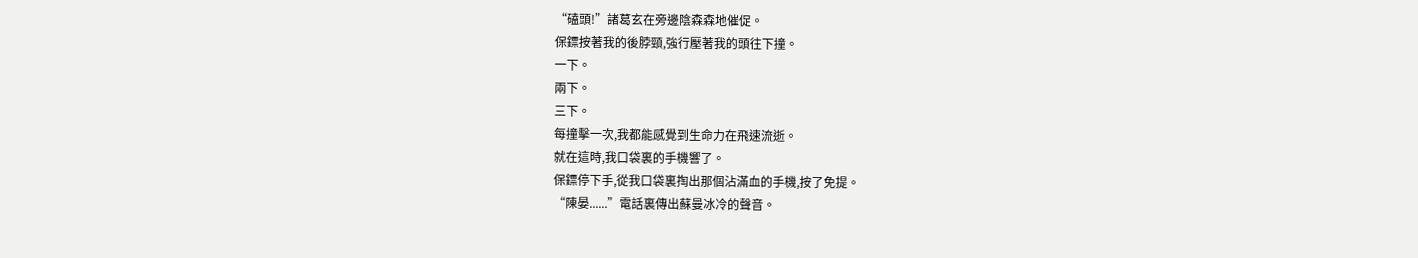“磕頭!”諸葛玄在旁邊陰森森地催促。
保鏢按著我的後脖頸,強行壓著我的頭往下撞。
一下。
兩下。
三下。
每撞擊一次,我都能感覺到生命力在飛速流逝。
就在這時,我口袋裏的手機響了。
保鏢停下手,從我口袋裏掏出那個沾滿血的手機,按了免提。
“陳晏......”電話裏傳出蘇曼冰冷的聲音。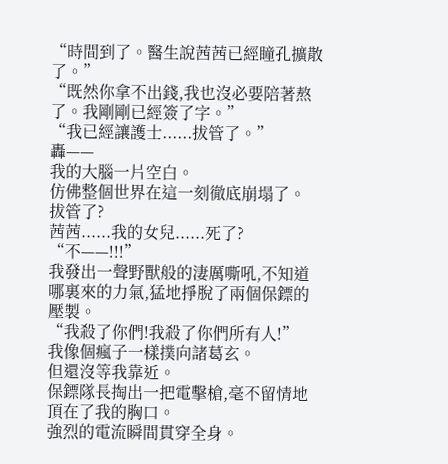“時間到了。醫生說茜茜已經瞳孔擴散了。”
“既然你拿不出錢,我也沒必要陪著熬了。我剛剛已經簽了字。”
“我已經讓護士......拔管了。”
轟——
我的大腦一片空白。
仿佛整個世界在這一刻徹底崩塌了。
拔管了?
茜茜......我的女兒......死了?
“不——!!!”
我發出一聲野獸般的淒厲嘶吼,不知道哪裏來的力氣,猛地掙脫了兩個保鏢的壓製。
“我殺了你們!我殺了你們所有人!”
我像個瘋子一樣撲向諸葛玄。
但還沒等我靠近。
保鏢隊長掏出一把電擊槍,毫不留情地頂在了我的胸口。
強烈的電流瞬間貫穿全身。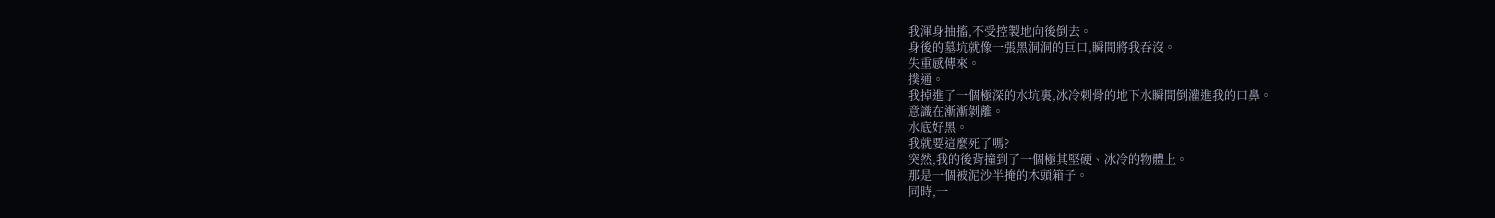我渾身抽搐,不受控製地向後倒去。
身後的墓坑就像一張黑洞洞的巨口,瞬間將我吞沒。
失重感傳來。
撲通。
我掉進了一個極深的水坑裏,冰冷刺骨的地下水瞬間倒灌進我的口鼻。
意識在漸漸剝離。
水底好黑。
我就要這麼死了嗎?
突然,我的後背撞到了一個極其堅硬、冰冷的物體上。
那是一個被泥沙半掩的木頭箱子。
同時,一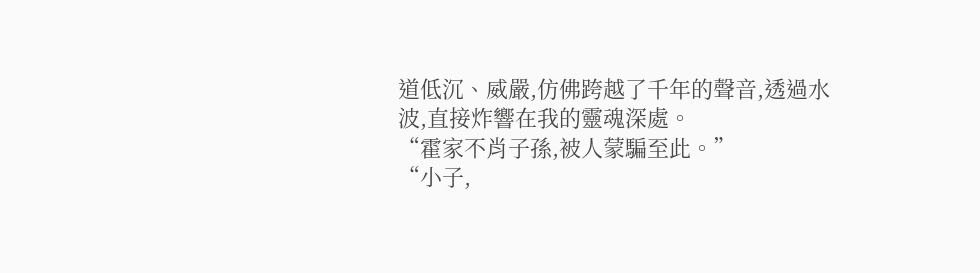道低沉、威嚴,仿佛跨越了千年的聲音,透過水波,直接炸響在我的靈魂深處。
“霍家不肖子孫,被人蒙騙至此。”
“小子,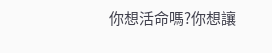你想活命嗎?你想讓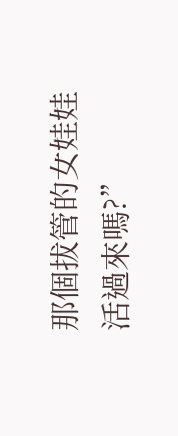那個拔管的女娃娃活過來嗎?”